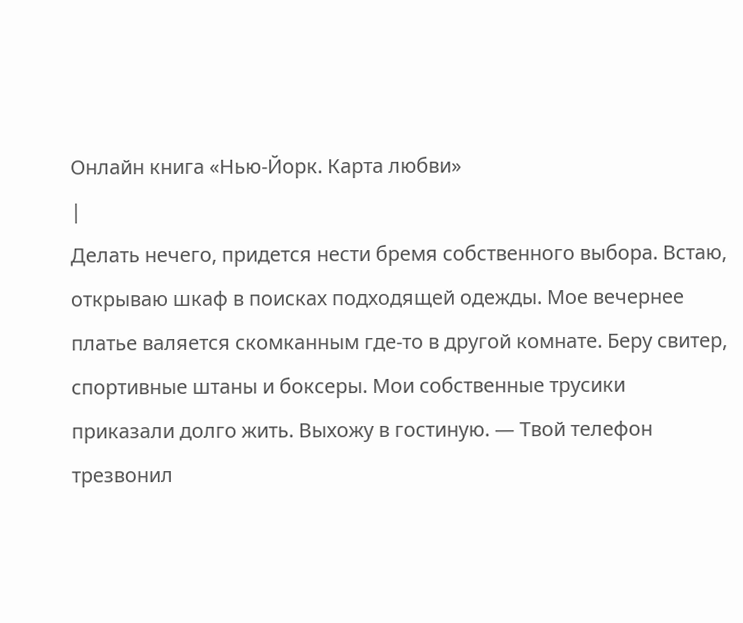Онлайн книга «Нью-Йорк. Карта любви»
|
Делать нечего, придется нести бремя собственного выбора. Встаю, открываю шкаф в поисках подходящей одежды. Мое вечернее платье валяется скомканным где-то в другой комнате. Беру свитер, спортивные штаны и боксеры. Мои собственные трусики приказали долго жить. Выхожу в гостиную. — Твой телефон трезвонил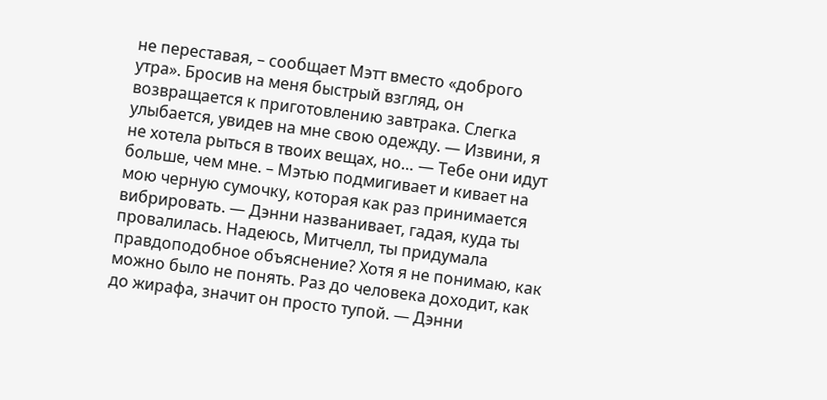не переставая, – сообщает Мэтт вместо «доброго утра». Бросив на меня быстрый взгляд, он возвращается к приготовлению завтрака. Слегка улыбается, увидев на мне свою одежду. — Извини, я не хотела рыться в твоих вещах, но… — Тебе они идут больше, чем мне. – Мэтью подмигивает и кивает на мою черную сумочку, которая как раз принимается вибрировать. — Дэнни названивает, гадая, куда ты провалилась. Надеюсь, Митчелл, ты придумала правдоподобное объяснение? Хотя я не понимаю, как можно было не понять. Раз до человека доходит, как до жирафа, значит он просто тупой. — Дэнни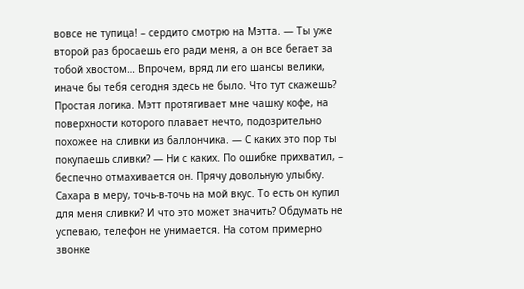вовсе не тупица! – сердито смотрю на Мэтта. — Ты уже второй раз бросаешь его ради меня, а он все бегает за тобой хвостом… Впрочем, вряд ли его шансы велики, иначе бы тебя сегодня здесь не было. Что тут скажешь? Простая логика. Мэтт протягивает мне чашку кофе, на поверхности которого плавает нечто, подозрительно похожее на сливки из баллончика. — С каких это пор ты покупаешь сливки? — Ни с каких. По ошибке прихватил, – беспечно отмахивается он. Прячу довольную улыбку. Сахара в меру, точь-в-точь на мой вкус. То есть он купил для меня сливки? И что это может значить? Обдумать не успеваю, телефон не унимается. На сотом примерно звонке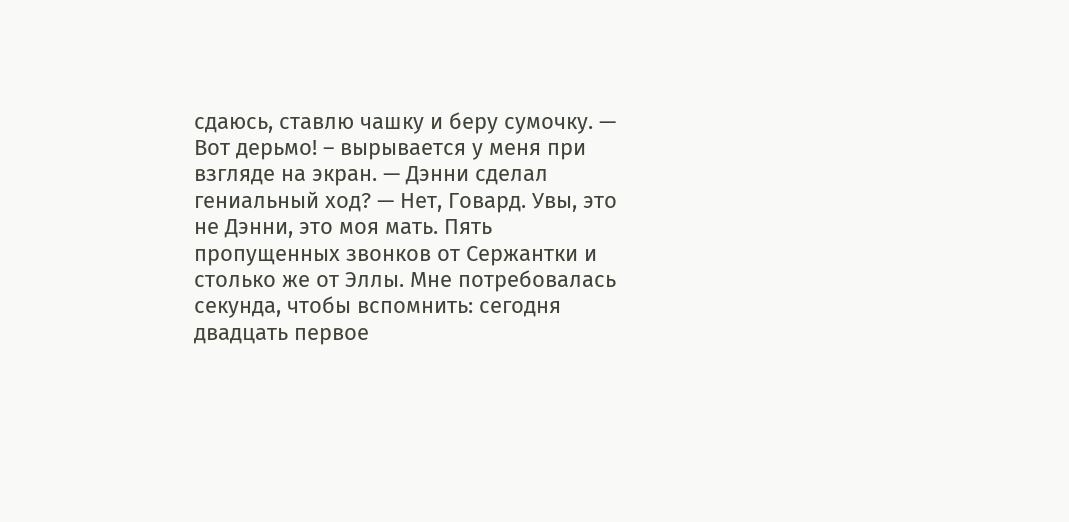сдаюсь, ставлю чашку и беру сумочку. — Вот дерьмо! – вырывается у меня при взгляде на экран. — Дэнни сделал гениальный ход? — Нет, Говард. Увы, это не Дэнни, это моя мать. Пять пропущенных звонков от Сержантки и столько же от Эллы. Мне потребовалась секунда, чтобы вспомнить: сегодня двадцать первое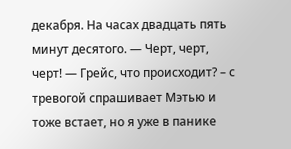декабря. На часах двадцать пять минут десятого. — Черт, черт, черт! — Грейс, что происходит? – с тревогой спрашивает Мэтью и тоже встает, но я уже в панике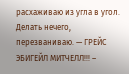расхаживаю из угла в угол. Делать нечего, перезваниваю. — ГРЕЙС ЭБИГЕЙЛ МИТЧЕЛЛ!!! –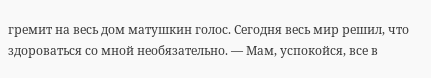гремит на весь дом матушкин голос. Сегодня весь мир решил, что здороваться со мной необязательно. — Мам, успокойся, все в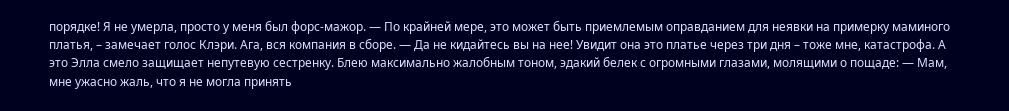порядке! Я не умерла, просто у меня был форс-мажор. — По крайней мере, это может быть приемлемым оправданием для неявки на примерку маминого платья, – замечает голос Клэри. Ага, вся компания в сборе. — Да не кидайтесь вы на нее! Увидит она это платье через три дня – тоже мне, катастрофа. А это Элла смело защищает непутевую сестренку. Блею максимально жалобным тоном, эдакий белек с огромными глазами, молящими о пощаде: — Мам, мне ужасно жаль, что я не могла принять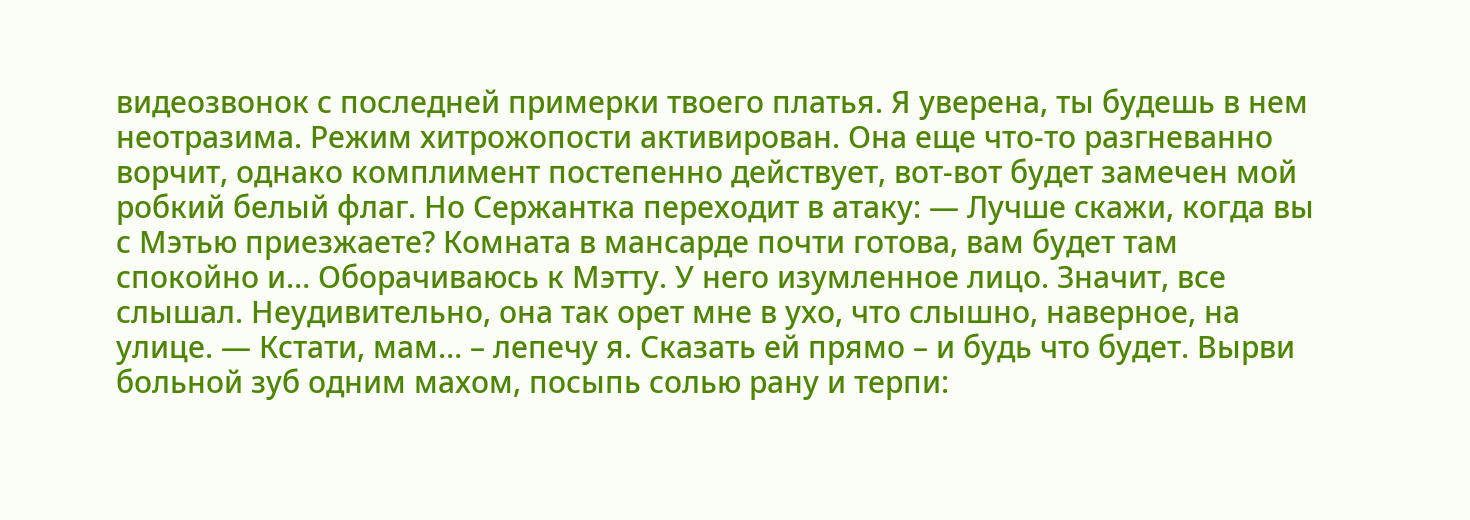видеозвонок с последней примерки твоего платья. Я уверена, ты будешь в нем неотразима. Режим хитрожопости активирован. Она еще что-то разгневанно ворчит, однако комплимент постепенно действует, вот-вот будет замечен мой робкий белый флаг. Но Сержантка переходит в атаку: — Лучше скажи, когда вы с Мэтью приезжаете? Комната в мансарде почти готова, вам будет там спокойно и… Оборачиваюсь к Мэтту. У него изумленное лицо. Значит, все слышал. Неудивительно, она так орет мне в ухо, что слышно, наверное, на улице. — Кстати, мам… – лепечу я. Сказать ей прямо – и будь что будет. Вырви больной зуб одним махом, посыпь солью рану и терпи: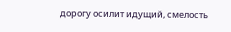дорогу осилит идущий, смелость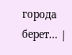города берет… |